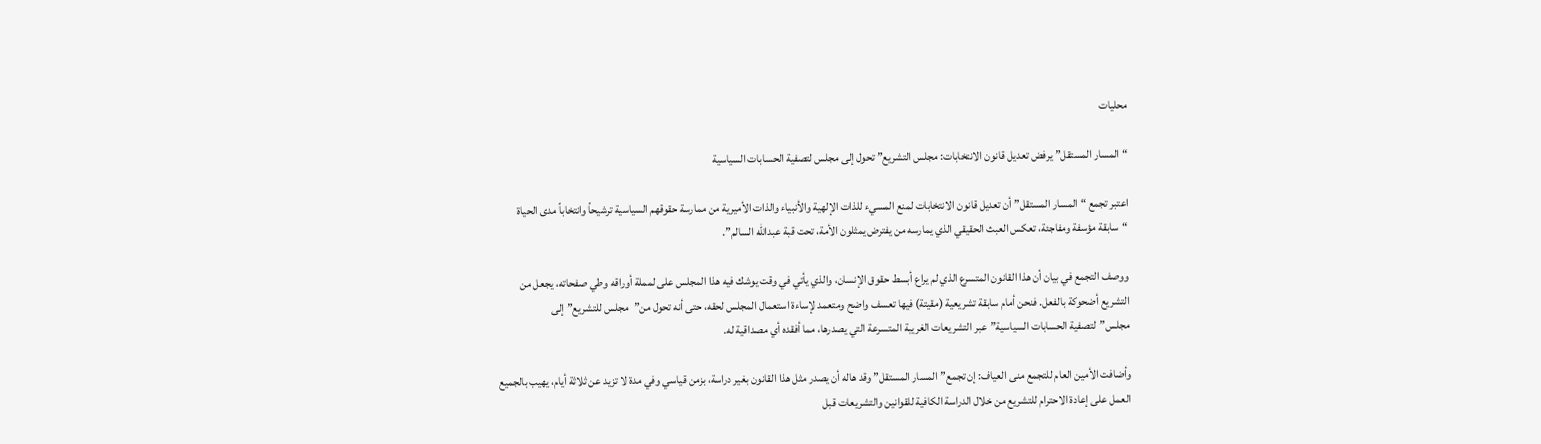محليات

“المسار المستقل” يرفض تعديل قانون الانتخابات: مجلس التشريع” تحول إلى مجلس لتصفية الحسابات السياسية

اعتبر تجمع “المسار المستقل” أن تعديل قانون الانتخابات لمنع المسيء للذات الإلهية والأنبياء والذات الأميرية من ممارسة حقوقهم السياسية ترشيحاً وانتخاباً مدى الحياة “سابقة مؤسفة ومفاجئة، تعكس العبث الحقيقي الذي يمارسه من يفترض يمثلون الأمة، تحت قبة عبدالله السالم”.

ووصف التجمع في بيان أن هذا القانون المتسرع الذي لم يراع أبسط حقوق الإنسان، والذي يأتي في وقت يوشك فيه هذا المجلس على لمملة أوراقه وطي صفحاته، يجعل من التشريع أضحوكة بالفعل. فنحن أمام سابقة تشريعية (مقيتة) فيها تعسف واضح ومتعمد لإساءة استعمال المجلس لحقه، حتى أنه تحول من”مجلس للتشريع”إلى مجلس”لتصفية الحسابات السياسية”عبر التشريعات الغريبة المتسرعة التي يصدرها، مما أفقده أي مصداقية له.

وأضافت الأمين العام للتجمع منى العياف: إن تجمع”المسار المستقل” وقد هاله أن يصدر مثل هذا القانون بغير دراسة، بزمن قياسي وفي مدة لا تزيد عن ثلاثة أيام، يهيب بالجميع العمل على إعادة الاحترام للتشريع من خلال الدراسة الكافية للقوانين والتشريعات قبل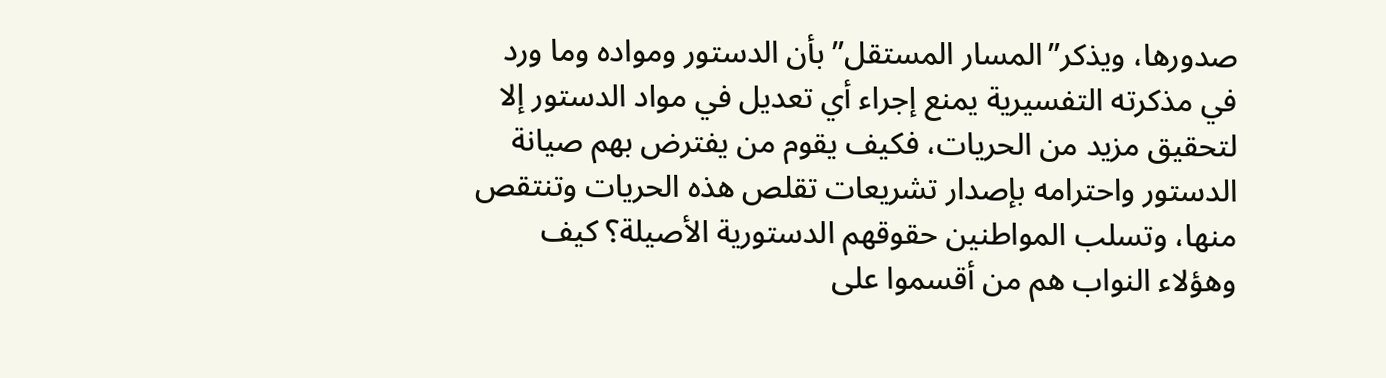صدورها، ويذكر”المسار المستقل” بأن الدستور ومواده وما ورد في مذكرته التفسيرية يمنع إجراء أي تعديل في مواد الدستور إلا لتحقيق مزيد من الحريات، فكيف يقوم من يفترض بهم صيانة الدستور واحترامه بإصدار تشريعات تقلص هذه الحريات وتنتقص منها، وتسلب المواطنين حقوقهم الدستورية الأصيلة؟ كيف وهؤلاء النواب هم من أقسموا على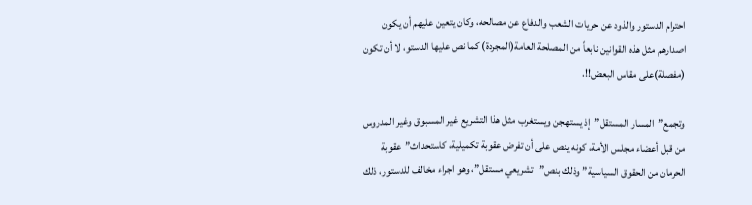احترام الدستور والذود عن حريات الشعب والدفاع عن مصالحه، وكان يتعين عليهم أن يكون اصدارهم مثل هذه القوانين نابعاً من المصلحة العامة(المجردة) كما نص عليها الدستو، لا أن تكون (مفصلة)على مقاس البعض!!.

وتجمع”المسار المستقل”إذ يستهجن ويستغرب مثل هذا التشريع غير المسبوق وغير المدروس من قبل أعضاء مجلس الأمة، كونه ينص على أن تفرض عقوبة تكميلية، كاستحداث”عقوبة الحرمان من الحقوق السياسية” وذلك بنص”تشريعي مستقل”، وهو اجراء مخالف للدستور، ذلك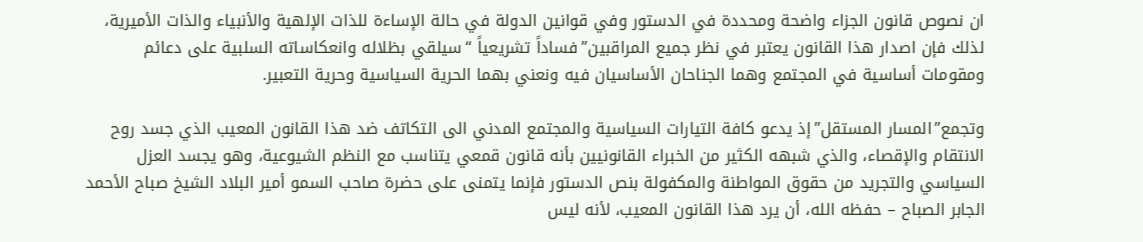ان نصوص قانون الجزاء واضحة ومحددة في الدستور وفي قوانين الدولة في حالة الإساءة للذات الإلهية والأنبياء والذات الأميرية، لذلك فإن اصدار هذا القانون يعتبر في نظر جميع المراقبين”فساداً تشريعياً “سيلقي بظلاله وانعكاساته السلبية على دعائم ومقومات أساسية في المجتمع وهما الجناحان الأساسيان فيه ونعني بهما الحرية السياسية وحرية التعبير.

وتجمع”المسار المستقل”إذ يدعو كافة التيارات السياسية والمجتمع المدني الى التكاتف ضد هذا القانون المعيب الذي جسد روح الانتقام والإقصاء، والذي شبهه الكثير من الخبراء القانونيين بأنه قانون قمعي يتناسب مع النظم الشيوعية، وهو يجسد العزل السياسي والتجريد من حقوق المواطنة والمكفولة بنص الدستور فإنما يتمنى على حضرة صاحب السمو أمير البلاد الشيخ صباح الأحمد الجابر الصباح – حفظه الله، أن يرد هذا القانون المعيب، لأنه ليس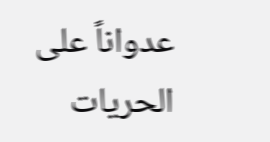عدواناً على الحريات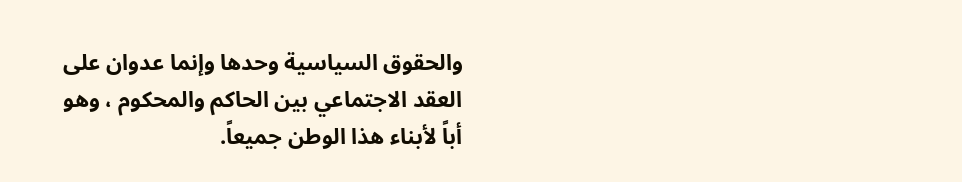والحقوق السياسية وحدها وإنما عدوان على العقد الاجتماعي بين الحاكم والمحكوم ، وهو أباً لأبناء هذا الوطن جميعاً.